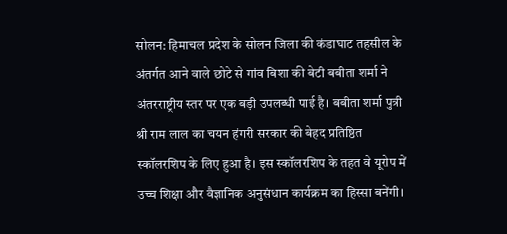सोलन: हिमाचल प्रदेश के सोलन जिला की कंडाघाट तहसील के अंतर्गत आने वाले छोटे से गांव बिशा की बेटी बबीता शर्मा ने अंतरराष्ट्रीय स्तर पर एक बड़ी उपलब्धी पाई है। बबीता शर्मा पुत्री श्री राम लाल का चयन हंगरी सरकार की बेहद प्रतिष्ठित स्कॉलरशिप के लिए हुआ है। इस स्कॉलरशिप के तहत वे यूरोप में उच्च शिक्षा और वैज्ञानिक अनुसंधान कार्यक्रम का हिस्सा बनेंगी।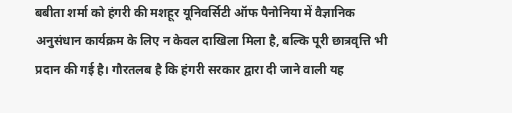बबीता शर्मा को हंगरी की मशहूर यूनिवर्सिटी ऑफ पैनोनिया में वैज्ञानिक अनुसंधान कार्यक्रम के लिए न केवल दाखिला मिला है, बल्कि पूरी छात्रवृत्ति भी प्रदान की गई है। गौरतलब है कि हंगरी सरकार द्वारा दी जाने वाली यह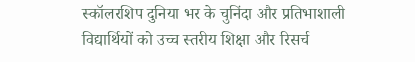स्कॉलरशिप दुनिया भर के चुनिंदा और प्रतिभाशाली विद्यार्थियों को उच्च स्तरीय शिक्षा और रिसर्च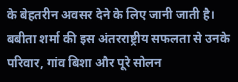के बेहतरीन अवसर देने के लिए जानी जाती है।
बबीता शर्मा की इस अंतरराष्ट्रीय सफलता से उनके परिवार, गांव बिशा और पूरे सोलन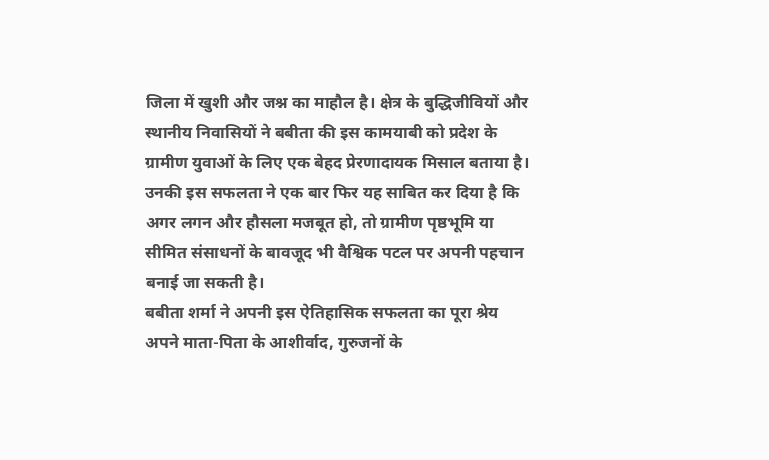जिला में खुशी और जश्न का माहौल है। क्षेत्र के बुद्धिजीवियों और स्थानीय निवासियों ने बबीता की इस कामयाबी को प्रदेश के ग्रामीण युवाओं के लिए एक बेहद प्रेरणादायक मिसाल बताया है। उनकी इस सफलता ने एक बार फिर यह साबित कर दिया है कि अगर लगन और हौसला मजबूत हो, तो ग्रामीण पृष्ठभूमि या सीमित संसाधनों के बावजूद भी वैश्विक पटल पर अपनी पहचान बनाई जा सकती है।
बबीता शर्मा ने अपनी इस ऐतिहासिक सफलता का पूरा श्रेय अपने माता-पिता के आशीर्वाद, गुरुजनों के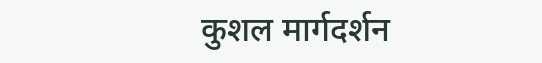कुशल मार्गदर्शन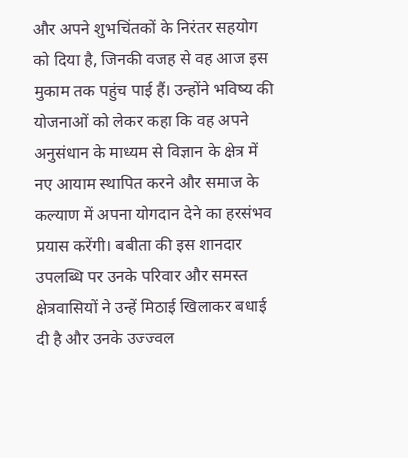और अपने शुभचिंतकों के निरंतर सहयोग को दिया है, जिनकी वजह से वह आज इस मुकाम तक पहुंच पाई हैं। उन्होंने भविष्य की योजनाओं को लेकर कहा कि वह अपने अनुसंधान के माध्यम से विज्ञान के क्षेत्र में नए आयाम स्थापित करने और समाज के कल्याण में अपना योगदान देने का हरसंभव प्रयास करेंगी। बबीता की इस शानदार उपलब्धि पर उनके परिवार और समस्त क्षेत्रवासियों ने उन्हें मिठाई खिलाकर बधाई दी है और उनके उज्ज्वल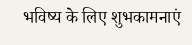भविष्य के लिए शुभकामनाएं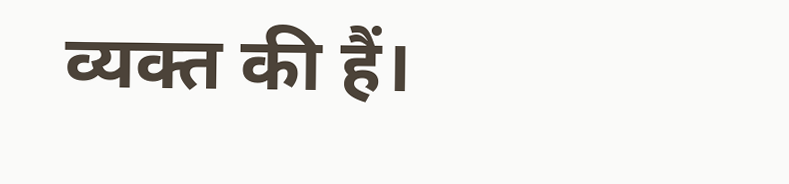व्यक्त की हैं।